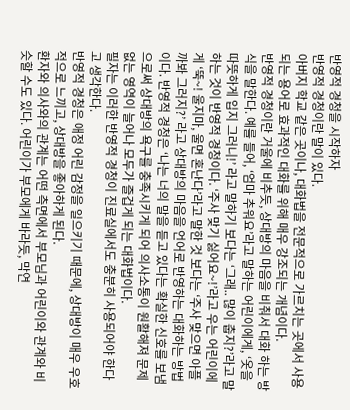반영적 경청을 시작하자
반영적 경청이란 말이 있다.
아버지 학교 같은 곳이나, 대화법을 전문적으로 가르치는 곳에서 사용되는 용어로 효과적인 대화를 위해 매우 강조되는 개념이다.
반영적 경청이란 거울에 비추듯, 상대방의 마음을 비춰서 대화 하는 방식을 말한다. 예를 들어, ‘엄마 추워요’라고 말하는 어린이에게, ‘옷을 따뜻하게 입지 그러니!’ 라고 말하기 보다는 ‘그래.. 많이 춥지?’라고 말하는 것이 반영적 경청이다. ‘주사 맞기 싫어요~!’라고 우는 어린이에게 ‘뚝~! 울지마, 울면 혼난다’라고 말한 것 보다는 ‘주사 맞으면 아플 까봐 그러지?’ 라고 상대방의 마음을 언어로 반영하는 대화하는 방법이다. 반영적 경청은 ‘나는 너의 말을 듣고 있다는 확실한 신호를 보냄으로써 상대방의 욕구를 충족시키게 되어 의사소통이 원활해져 문제 없는 영역이 늘어나 모두가 즐겁게 되는 대화법이다.
필자는 이러한 반영적 경청이 진료실에서도 충분히 사용되어야 한다고 생각한다.
반영적 경청은 애정 어린 감정을 일으키기 때문에, 상대방이 매우 우호적으로 느끼고, 상대방을 좋아하게 된다.
환자와 의사와의 관계는 어떤 측면에서 부모님과 어린이와 관계와 비슷할 수도 있다. 어린이가 부모에게 바라듯, 막연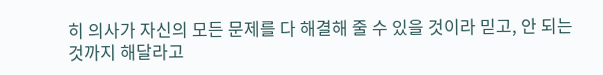히 의사가 자신의 모든 문제를 다 해결해 줄 수 있을 것이라 믿고, 안 되는 것까지 해달라고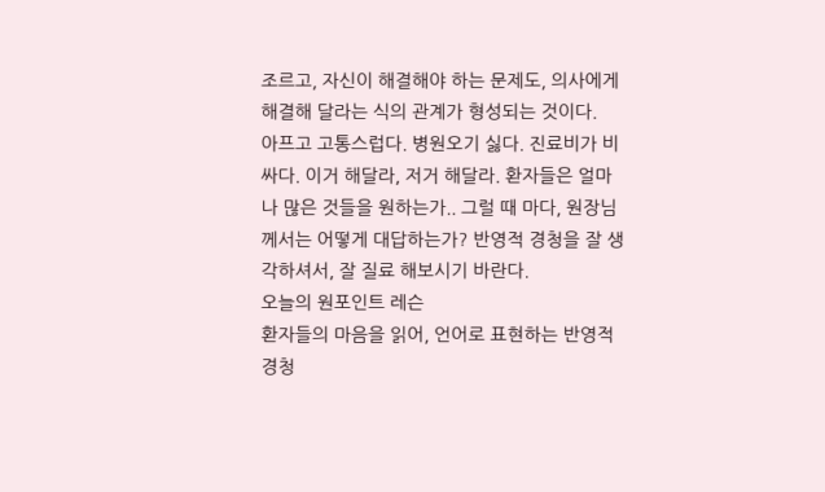조르고, 자신이 해결해야 하는 문제도, 의사에게 해결해 달라는 식의 관계가 형성되는 것이다.
아프고 고통스럽다. 병원오기 싫다. 진료비가 비싸다. 이거 해달라, 저거 해달라. 환자들은 얼마나 많은 것들을 원하는가.. 그럴 때 마다, 원장님께서는 어떻게 대답하는가? 반영적 경청을 잘 생각하셔서, 잘 질료 해보시기 바란다.
오늘의 원포인트 레슨
환자들의 마음을 읽어, 언어로 표현하는 반영적 경청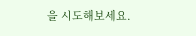을 시도해보세요.